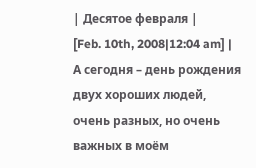| Десятое февраля |
[Feb. 10th, 2008|12:04 am] |
А сегодня – день рождения двух хороших людей, очень разных, но очень важных в моём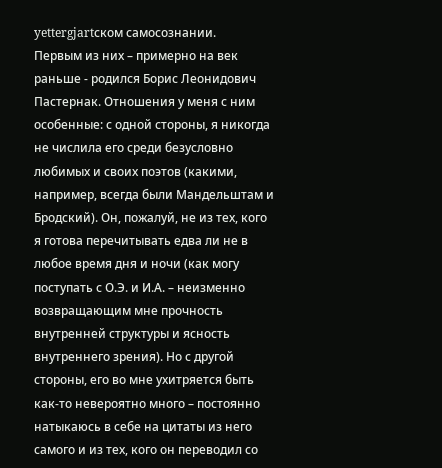yettergjartском самосознании.
Первым из них – примерно на век раньше - родился Борис Леонидович Пастернак. Отношения у меня с ним особенные: с одной стороны, я никогда не числила его среди безусловно любимых и своих поэтов (какими, например, всегда были Мандельштам и Бродский). Он, пожалуй, не из тех, кого я готова перечитывать едва ли не в любое время дня и ночи (как могу поступать с О.Э. и И.А. – неизменно возвращающим мне прочность внутренней структуры и ясность внутреннего зрения). Но с другой стороны, его во мне ухитряется быть как-то невероятно много – постоянно натыкаюсь в себе на цитаты из него самого и из тех, кого он переводил со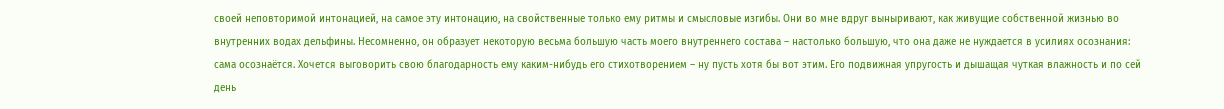своей неповторимой интонацией, на самое эту интонацию, на свойственные только ему ритмы и смысловые изгибы. Они во мне вдруг выныривают, как живущие собственной жизнью во внутренних водах дельфины. Несомненно, он образует некоторую весьма большую часть моего внутреннего состава – настолько большую, что она даже не нуждается в усилиях осознания: сама осознаётся. Хочется выговорить свою благодарность ему каким-нибудь его стихотворением – ну пусть хотя бы вот этим. Его подвижная упругость и дышащая чуткая влажность и по сей день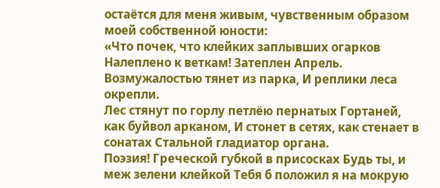остаётся для меня живым, чувственным образом моей собственной юности:
«Что почек, что клейких заплывших огарков Налеплено к веткам! Затеплен Апрель. Bозмужалостью тянет из парка, И реплики леса окрепли.
Лес стянут по горлу петлёю пернатых Гортаней, как буйвол арканом, И стонет в сетях, как стенает в сонатах Стальной гладиатор органа.
Поэзия! Греческой губкой в присосках Будь ты, и меж зелени клейкой Тебя б положил я на мокрую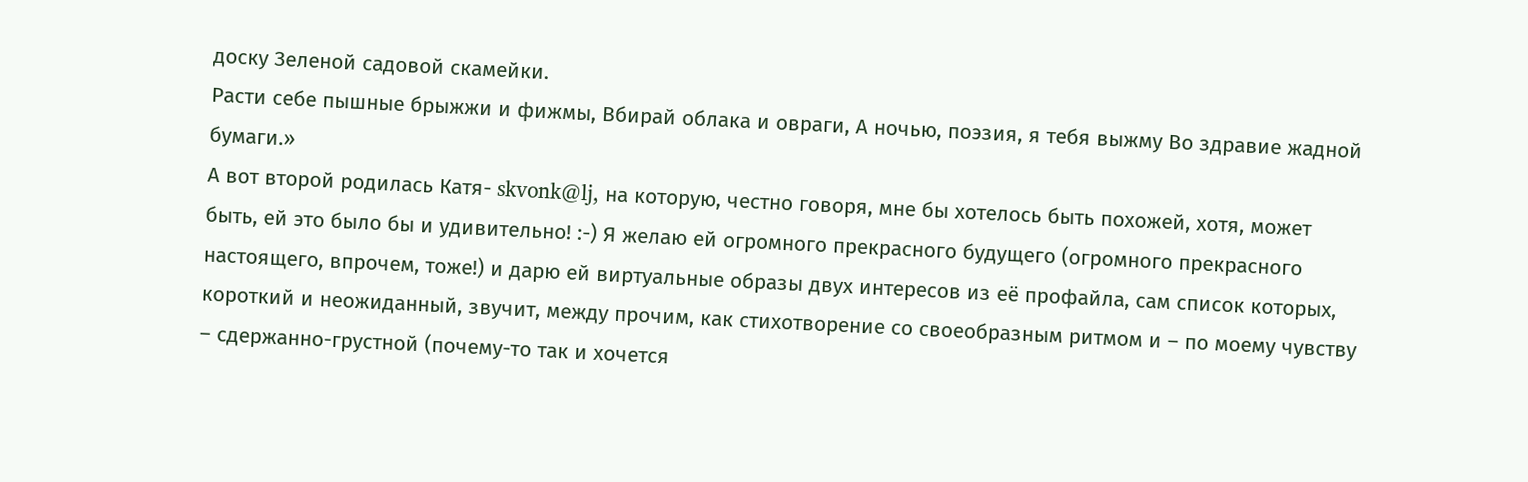доску Зеленой садовой скамейки.
Расти себе пышные брыжжи и фижмы, Вбирай облака и овраги, А ночью, поэзия, я тебя выжму Во здравие жадной бумаги.»
А вот второй родилась Катя- skvonk@lj, на которую, честно говоря, мне бы хотелось быть похожей, хотя, может быть, ей это было бы и удивительно! :-) Я желаю ей огромного прекрасного будущего (огромного прекрасного настоящего, впрочем, тоже!) и дарю ей виртуальные образы двух интересов из её профайла, сам список которых, короткий и неожиданный, звучит, между прочим, как стихотворение со своеобразным ритмом и – по моему чувству – сдержанно-грустной (почему-то так и хочется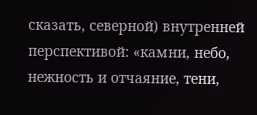сказать, северной) внутренней перспективой: «камни, небо, нежность и отчаяние, тени,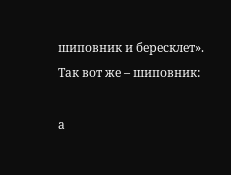шиповник и бересклет». Так вот же – шиповник:

а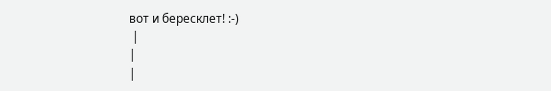вот и бересклет! :-)
 |
|
|